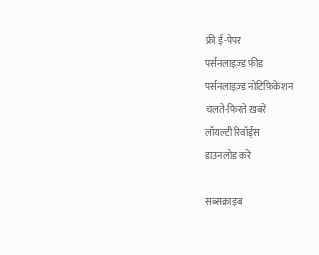फ्री ई-पेपर
पर्सनलाइज़्ड फ़ीड
पर्सनलाइज़्ड नोटिफ़िकेशन
चलते-फिरते ख़बरें
लॉयल्टी रिवॉर्ड्स
डाउनलोड करें

सब्सक्राइब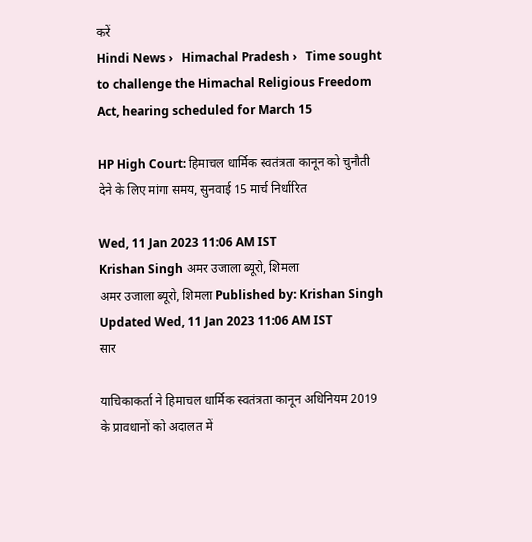करें
Hindi News ›   Himachal Pradesh ›   Time sought to challenge the Himachal Religious Freedom Act, hearing scheduled for March 15

HP High Court: हिमाचल धार्मिक स्वतंत्रता कानून को चुनौती देने के लिए मांगा समय, सुनवाई 15 मार्च निर्धारित

Wed, 11 Jan 2023 11:06 AM IST
Krishan Singh अमर उजाला ब्यूरो, शिमला
अमर उजाला ब्यूरो, शिमला Published by: Krishan Singh Updated Wed, 11 Jan 2023 11:06 AM IST
सार

याचिकाकर्ता ने हिमाचल धार्मिक स्वतंत्रता कानून अधिनियम 2019 के प्रावधानों को अदालत में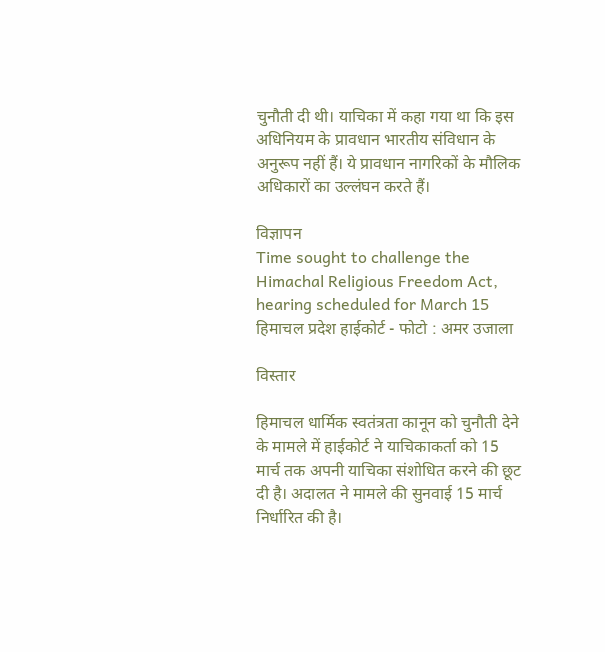चुनौती दी थी। याचिका में कहा गया था कि इस अधिनियम के प्रावधान भारतीय संविधान के अनुरूप नहीं हैं। ये प्रावधान नागरिकों के मौलिक अधिकारों का उल्लंघन करते हैं।

विज्ञापन
Time sought to challenge the Himachal Religious Freedom Act, hearing scheduled for March 15
हिमाचल प्रदेश हाईकोर्ट - फोटो : अमर उजाला

विस्तार

हिमाचल धार्मिक स्वतंत्रता कानून को चुनौती देने के मामले में हाईकोर्ट ने याचिकाकर्ता को 15 मार्च तक अपनी याचिका संशोधित करने की छूट दी है। अदालत ने मामले की सुनवाई 15 मार्च निर्धारित की है।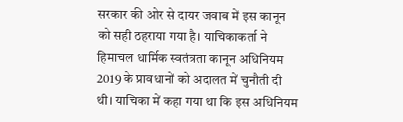सरकार की ओर से दायर जवाब में इस कानून को सही ठहराया गया है। याचिकाकर्ता ने हिमाचल धार्मिक स्वतंत्रता कानून अधिनियम 2019 के प्रावधानों को अदालत में चुनौती दी थी। याचिका में कहा गया था कि इस अधिनियम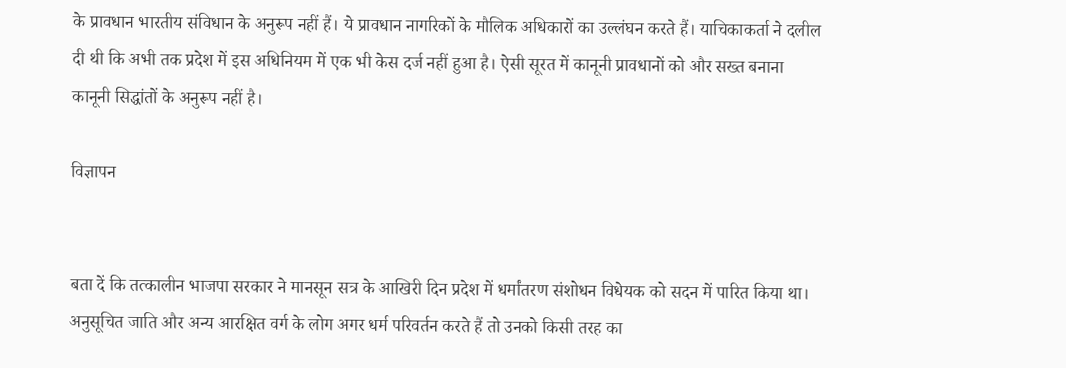के प्रावधान भारतीय संविधान के अनुरूप नहीं हैं। ये प्रावधान नागरिकों के मौलिक अधिकारों का उल्लंघन करते हैं। याचिकाकर्ता ने दलील दी थी कि अभी तक प्रदेश में इस अधिनियम में एक भी केस दर्ज नहीं हुआ है। ऐसी सूरत में कानूनी प्रावधानों को और सख्त बनाना कानूनी सिद्धांतों के अनुरूप नहीं है।

विज्ञापन


बता दें कि तत्कालीन भाजपा सरकार ने मानसून सत्र के आखिरी दिन प्रदेश में धर्मांतरण संशोधन विधेयक को सदन में पारित किया था। अनुसूचित जाति और अन्य आरक्षित वर्ग के लोग अगर धर्म परिवर्तन करते हैं तो उनको किसी तरह का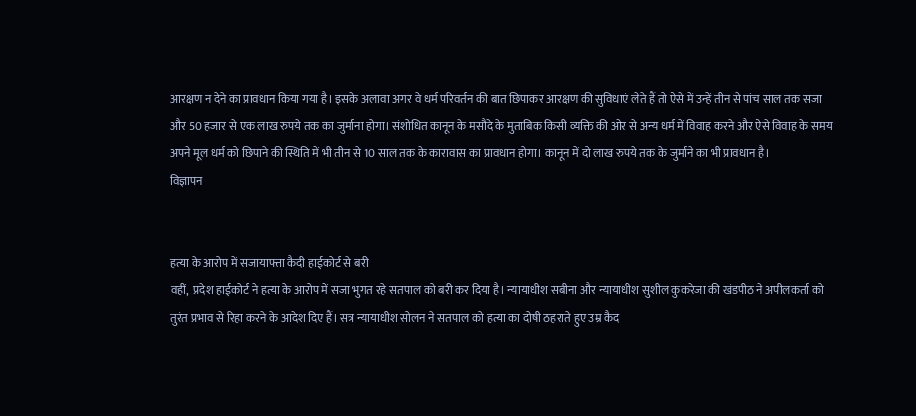आरक्षण न देने का प्रावधान किया गया है। इसके अलावा अगर वे धर्म परिवर्तन की बात छिपाकर आरक्षण की सुविधाएं लेते हैं तो ऐसे में उन्हें तीन से पांच साल तक सजा और 50 हजार से एक लाख रुपये तक का जुर्माना होगा। संशोधित कानून के मसौदे के मुताबिक किसी व्यक्ति की ओर से अन्य धर्म में विवाह करने और ऐसे विवाह के समय अपने मूल धर्म को छिपाने की स्थिति में भी तीन से 10 साल तक के कारावास का प्रावधान होगा। कानून में दो लाख रुपये तक के जुर्माने का भी प्रावधान है।
विज्ञापन


हत्या के आरोप में सजायाफ्ता कैदी हाईकोर्ट से बरी
वहीं,  प्रदेश हाईकोर्ट ने हत्या के आरोप में सजा भुगत रहे सतपाल को बरी कर दिया है। न्यायाधीश सबीना और न्यायाधीश सुशील कुकरेजा की खंडपीठ ने अपीलकर्ता को तुरंत प्रभाव से रिहा करने के आदेश दिए हैं। सत्र न्यायाधीश सोलन ने सतपाल को हत्या का दोषी ठहराते हुए उम्र कैद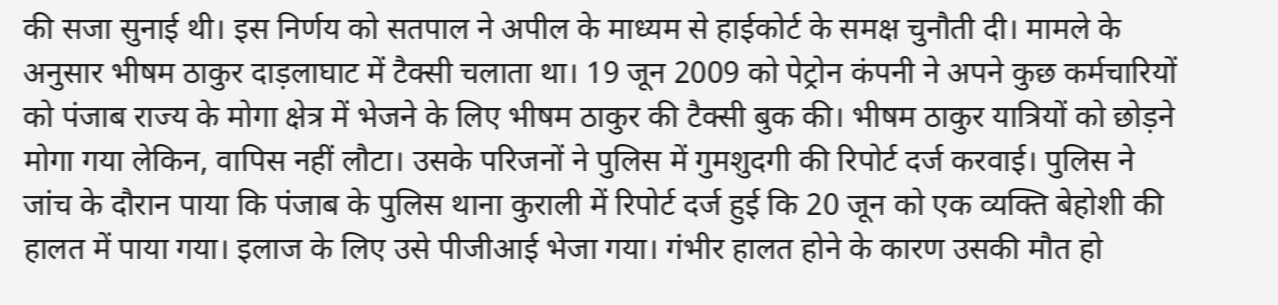की सजा सुनाई थी। इस निर्णय को सतपाल ने अपील के माध्यम से हाईकोर्ट के समक्ष चुनौती दी। मामले के अनुसार भीषम ठाकुर दाड़लाघाट में टैक्सी चलाता था। 19 जून 2009 को पेट्रोन कंपनी ने अपने कुछ कर्मचारियों को पंजाब राज्य के मोगा क्षेत्र में भेजने के लिए भीषम ठाकुर की टैक्सी बुक की। भीषम ठाकुर यात्रियों को छोड़ने मोगा गया लेकिन, वापिस नहीं लौटा। उसके परिजनों ने पुलिस में गुमशुदगी की रिपोर्ट दर्ज करवाई। पुलिस ने जांच के दौरान पाया कि पंजाब के पुलिस थाना कुराली में रिपोर्ट दर्ज हुई कि 20 जून को एक व्यक्ति बेहोशी की हालत में पाया गया। इलाज के लिए उसे पीजीआई भेजा गया। गंभीर हालत होने के कारण उसकी मौत हो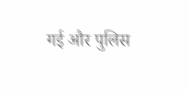गई और पुलिस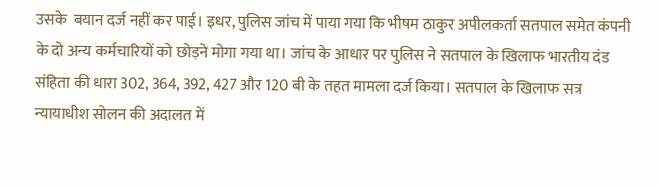उसके  बयान दर्ज नहीं कर पाई। इधर, पुलिस जांच में पाया गया कि भीषम ठाकुर अपीलकर्ता सतपाल समेत कंपनी के दो अन्य कर्मचारियों को छोड़ने मोगा गया था। जांच के आधार पर पुलिस ने सतपाल के खिलाफ भारतीय दंड संहिता की धारा 302, 364, 392, 427 और 120 बी के तहत मामला दर्ज किया। सतपाल के खिलाफ सत्र न्यायाधीश सोलन की अदालत में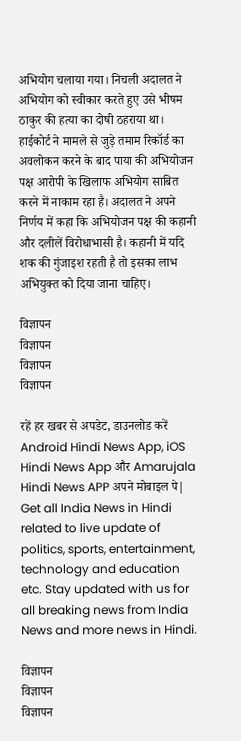अभियोग चलाया गया। निचली अदालत ने अभियोग को स्वीकार करते हुए उसे भीषम ठाकुर की हत्या का दोषी ठहराया था। हाईकोर्ट ने मामले से जुड़े तमाम रिकॉर्ड का अवलोकन करने के बाद पाया की अभियोजन पक्ष आरोपी के खिलाफ अभियोग साबित करने में नाकाम रहा है। अदालत ने अपने निर्णय में कहा कि अभियोजन पक्ष की कहानी और दलीलें विरोधाभासी है। कहानी में यदि शक की गुंजाइश रहती है तो इसका लाभ अभियुक्त को दिया जाना चाहिए।

विज्ञापन
विज्ञापन
विज्ञापन
विज्ञापन

रहें हर खबर से अपडेट, डाउनलोड करें Android Hindi News App, iOS Hindi News App और Amarujala Hindi News APP अपने मोबाइल पे|
Get all India News in Hindi related to live update of politics, sports, entertainment, technology and education etc. Stay updated with us for all breaking news from India News and more news in Hindi.

विज्ञापन
विज्ञापन
विज्ञापन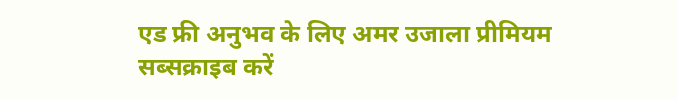एड फ्री अनुभव के लिए अमर उजाला प्रीमियम सब्सक्राइब करें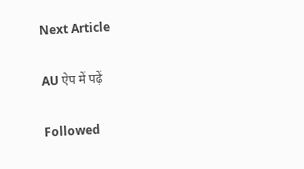Next Article

AU ऐप में पढ़ें

Followed